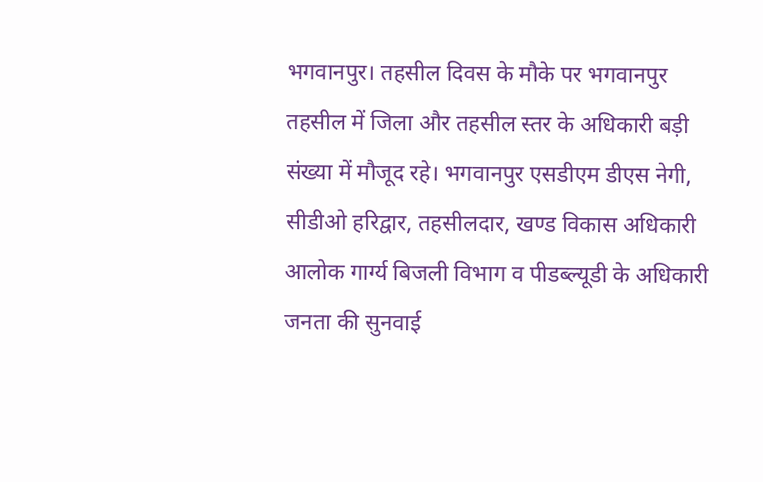भगवानपुर। तहसील दिवस के मौके पर भगवानपुर तहसील में जिला और तहसील स्तर के अधिकारी बड़ी संख्या में मौजूद रहे। भगवानपुर एसडीएम डीएस नेगी, सीडीओ हरिद्वार, तहसीलदार, खण्ड विकास अधिकारी आलोक गार्ग्य बिजली विभाग व पीडब्ल्यूडी के अधिकारी जनता की सुनवाई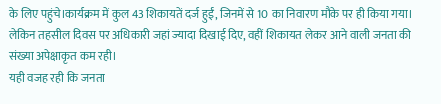के लिए पहुंचे।कार्यक्रम में कुल 43 शिकायतें दर्ज हुईं, जिनमें से 10 का निवारण मौके पर ही किया गया। लेकिन तहसील दिवस पर अधिकारी जहां ज्यादा दिखाई दिए, वहीं शिकायत लेकर आने वाली जनता की संख्या अपेक्षाकृत कम रही।
यही वजह रही कि जनता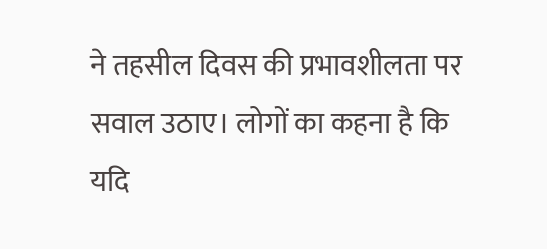ने तहसील दिवस की प्रभावशीलता पर सवाल उठाए। लोगों का कहना है कि यदि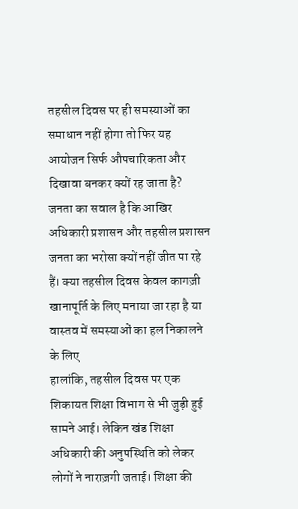तहसील दिवस पर ही समस्याओं का समाधान नहीं होगा तो फिर यह आयोजन सिर्फ औपचारिकता और दिखावा बनकर क्यों रह जाता है?
जनता का सवाल है कि आखिर अधिकारी प्रशासन और तहसील प्रशासन जनता का भरोसा क्यों नहीं जीत पा रहे हैं। क्या तहसील दिवस केवल कागज़ी खानापूर्ति के लिए मनाया जा रहा है या वास्तव में समस्याओं का हल निकालने के लिए
हालांकि, तहसील दिवस पर एक शिकायत शिक्षा विभाग से भी जुड़ी हुई सामने आई। लेकिन खंड शिक्षा अधिकारी की अनुपस्थिति को लेकर लोगों ने नाराज़गी जताई। शिक्षा की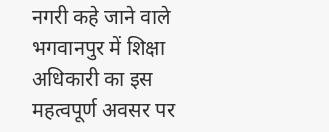नगरी कहे जाने वाले भगवानपुर में शिक्षा अधिकारी का इस महत्वपूर्ण अवसर पर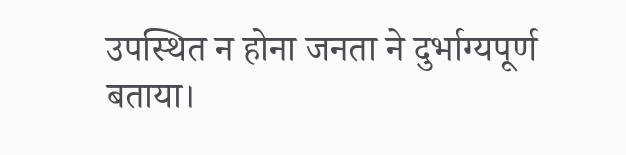उपस्थित न होना जनता ने दुर्भाग्यपूर्ण बताया।